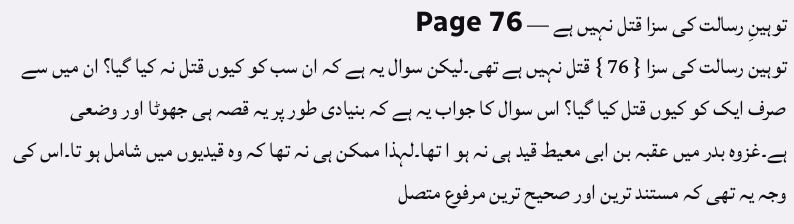توہینِ رسالت کی سزا قتل نہیں ہے — Page 76
توہین رسالت کی سزا { 76 } قتل نہیں ہے تھی۔لیکن سوال یہ ہے کہ ان سب کو کیوں قتل نہ کیا گیا؟ ان میں سے صرف ایک کو کیوں قتل کیا گیا؟ اس سوال کا جواب یہ ہے کہ بنیادی طور پر یہ قصہ ہی جھوٹا اور وضعی ہے۔غزوہ بدر میں عقبہ بن ابی معیط قید ہی نہ ہو ا تھا۔لہذا ممکن ہی نہ تھا کہ وہ قیدیوں میں شامل ہو تا۔اس کی وجہ یہ تھی کہ مستند ترین اور صحیح ترین مرفوع متصل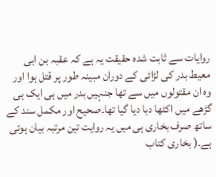روایات سے ثابت شدہ حقیقت یہ ہے کہ عقبہ بن ابی معیط بدر کی لڑائی کے دوران مبینہ طور پر قتل ہوا اور وہ ان مقتولوں میں سے تھا جنہیں بدر میں ہی ایک ہی گڑھے میں اکٹھا دبا دیا گیا تھا۔صحیح اور مکمل سند کے ساتھ صرف بخاری ہی میں یہ روایت تین مرتبہ بیان ہوئی ہے۔( بخاری کتاب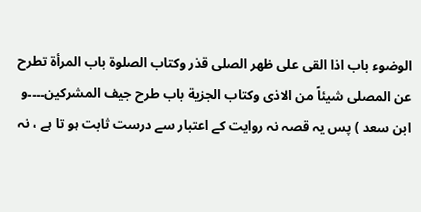الوضوء باب اذا القى على ظهر الصلى قذر وكتاب الصلوۃ باب المرأة تطرح عن المصلى شيئاً من الاذى وكتاب الجزية باب طرح جيف المشركين۔۔۔۔و ابن سعد ) پس یہ قصہ نہ روایت کے اعتبار سے درست ثابت ہو تا ہے ، نہ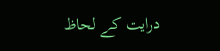درایت کے لحاظ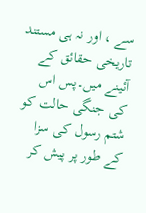سے ، اور نہ ہی مستند تاریخی حقائق کے آئینے میں۔پس اس کی جنگی حالت کو شتم رسول کی سزا کے طور پر پیش کر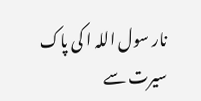نار سول اللہ ا کی پاک سیرت سے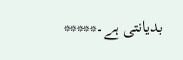بدیانتی ہے۔*****